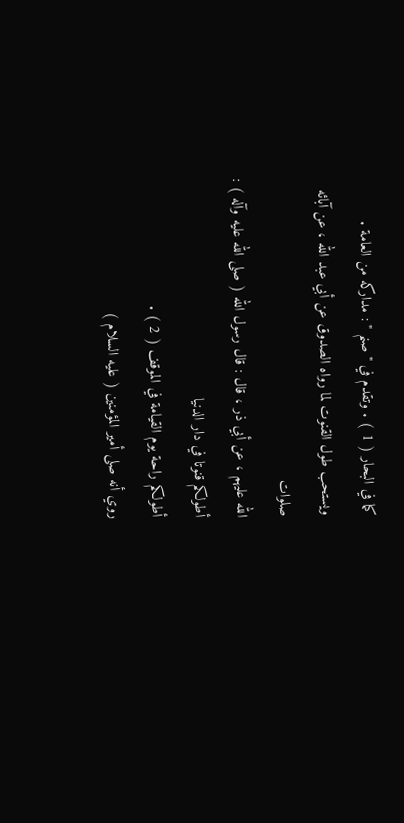كما في البحار ( 1 ) . وتقدم في " صنم " : مداركه من العامة .
ويستحب طول القنوت لما رواه الصدوق عن أبي عبد الله ، عن آبائه صلوات
الله عليهم ، عن أبي ذر ، قال : قال رسول الله ( صلى الله عليه وآله ) : أطولكم قنوتا في دار الدنيا
أطولكم راحة يوم القيامة في الموقف ( 2 ) .
روي أنه صلى أمير المؤمنين ( عليه السلام )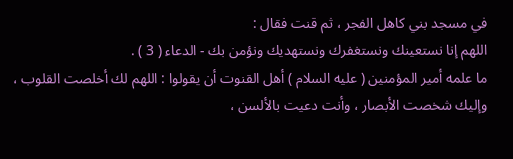في مسجد بني كاهل الفجر ، ثم قنت فقال :
اللهم إنا نستعينك ونستغفرك ونستهديك ونؤمن بك - الدعاء ( 3 ) .
ما علمه أمير المؤمنين ( عليه السلام ) أهل القنوت أن يقولوا : اللهم لك أخلصت القلوب ،
وإليك شخصت الأبصار ، وأنت دعيت بالألسن ،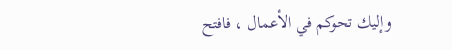وإليك تحوكم في الأعمال ، فافتح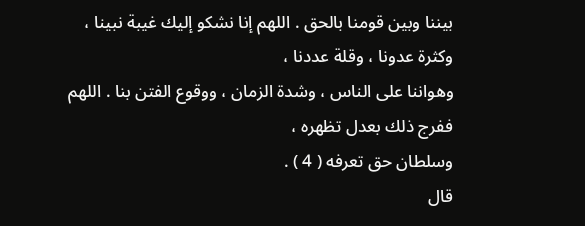بيننا وبين قومنا بالحق . اللهم إنا نشكو إليك غيبة نبينا ، وكثرة عدونا ، وقلة عددنا ،
وهواننا على الناس ، وشدة الزمان ، ووقوع الفتن بنا . اللهم ففرج ذلك بعدل تظهره ،
وسلطان حق تعرفه ( 4 ) .
قال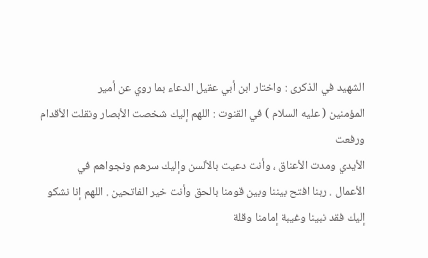الشهيد في الذكرى : واختار ابن أبي عقيل الدعاء بما روي عن أمير
المؤمنين ( عليه السلام ) في القنوت : اللهم إليك شخصت الأبصار ونقلت الأقدام ورفعت
الأيدي ومدت الأعناق ، وأنت دعيت بالألسن وإليك سرهم ونجواهم في
الأعمال . ربنا افتح بيننا وبين قومنا بالحق وأنت خير الفاتحين . اللهم إنا نشكو
إليك فقد نبينا وغيبة إمامنا وقلة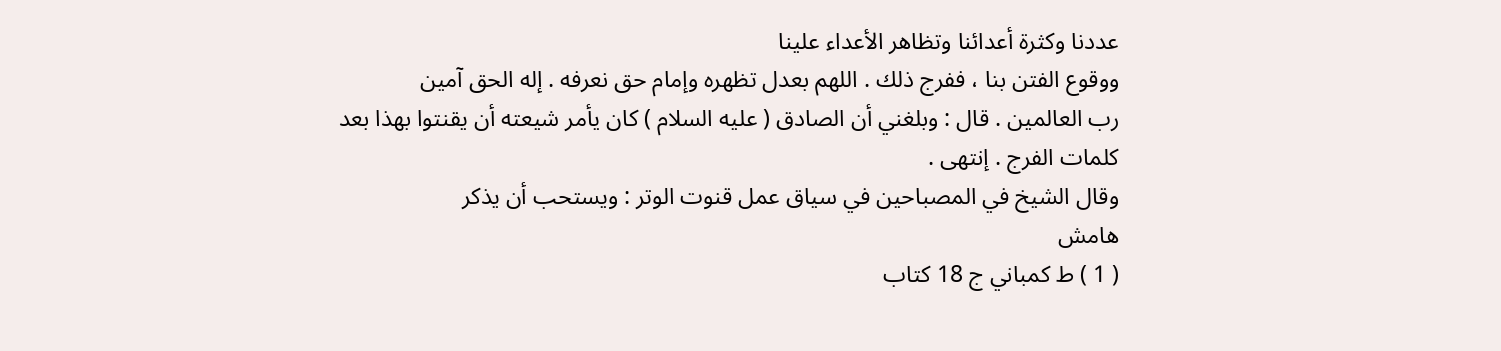عددنا وكثرة أعدائنا وتظاهر الأعداء علينا
ووقوع الفتن بنا ، ففرج ذلك . اللهم بعدل تظهره وإمام حق نعرفه . إله الحق آمين
رب العالمين . قال : وبلغني أن الصادق ( عليه السلام ) كان يأمر شيعته أن يقنتوا بهذا بعد
كلمات الفرج . إنتهى .
وقال الشيخ في المصباحين في سياق عمل قنوت الوتر : ويستحب أن يذكر
هامش
( 1 ) ط كمباني ج 18 كتاب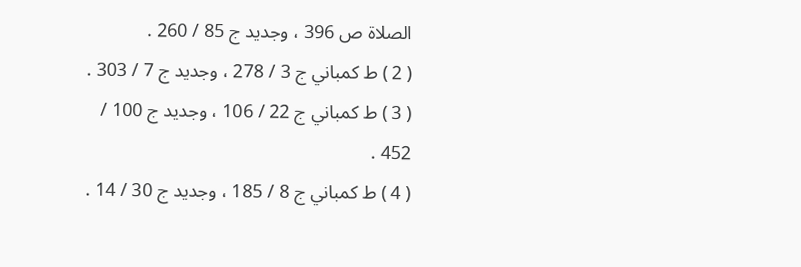الصلاة ص 396 ، وجديد ج 85 / 260 .
( 2 ) ط كمباني ج 3 / 278 ، وجديد ج 7 / 303 .
( 3 ) ط كمباني ج 22 / 106 ، وجديد ج 100 / 452 .
( 4 ) ط كمباني ج 8 / 185 ، وجديد ج 30 / 14 .